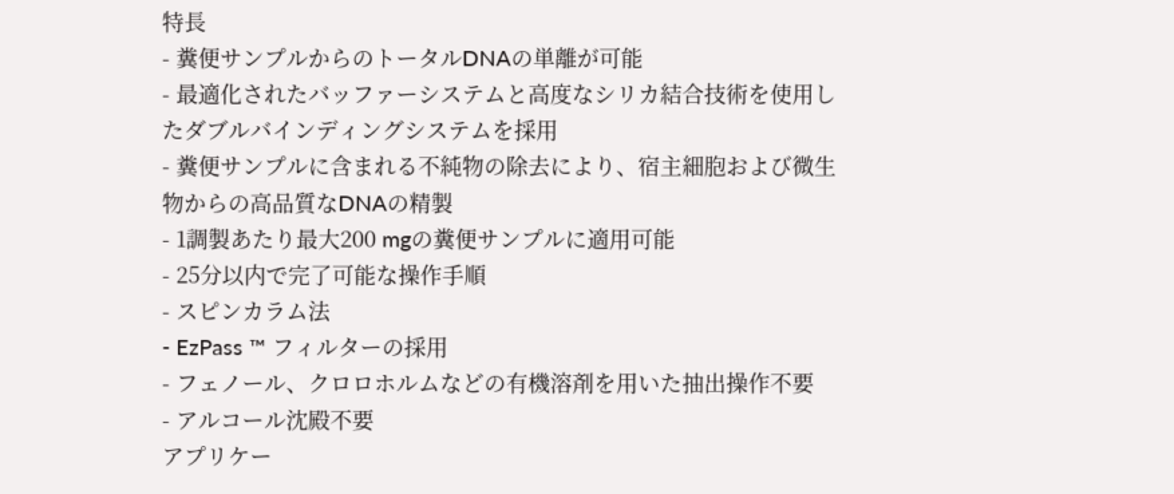特長
- 糞便サンプルからのトータルDNAの単離が可能
- 最適化されたバッファーシステムと高度なシリカ結合技術を使用したダブルバインディングシステムを採用
- 糞便サンプルに含まれる不純物の除去により、宿主細胞および微生物からの高品質なDNAの精製
- 1調製あたり最大200 mgの糞便サンプルに適用可能
- 25分以内で完了可能な操作手順
- スピンカラム法
- EzPass ™ フィルターの採用
- フェノール、クロロホルムなどの有機溶剤を用いた抽出操作不要
- アルコール沈殿不要
アプリケー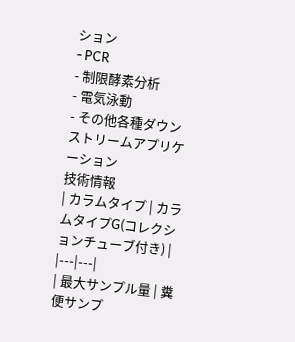ション
- PCR
- 制限酵素分析
- 電気泳動
- その他各種ダウンストリームアプリケーション
技術情報
| カラムタイプ | カラムタイプG(コレクションチューブ付き) |
|---|---|
| 最大サンプル量 | 糞便サンプ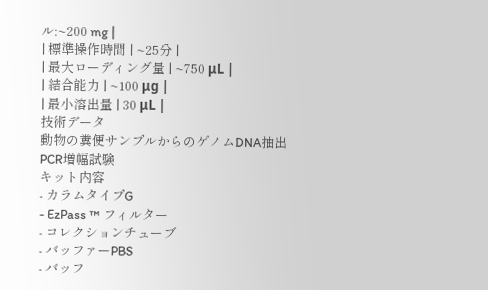ル:~200 mg |
| 標準操作時間 | ~25分 |
| 最大ローディング量 | ~750 μL |
| 結合能力 | ~100 μg |
| 最小溶出量 | 30 μL |
技術データ
動物の糞便サンプルからのゲノムDNA抽出
PCR増幅試験
キット内容
- カラムタイプG
- EzPass ™ フィルター
- コレクションチューブ
- バッファーPBS
- バッフ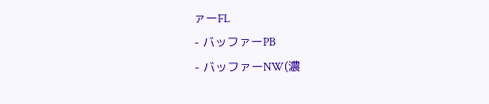ァーFL
- バッファーPB
- バッファーNW(濃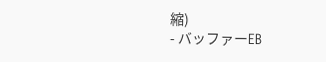縮)
- バッファーEB